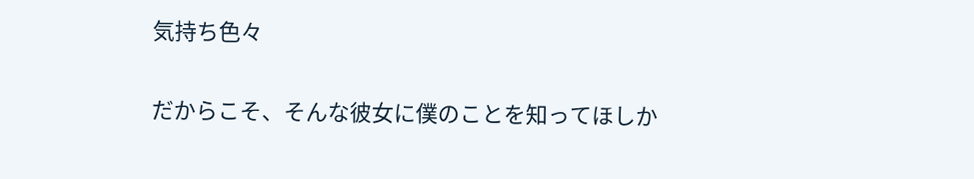気持ち色々

だからこそ、そんな彼女に僕のことを知ってほしか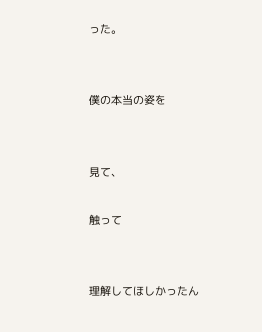った。


僕の本当の姿を


見て、

触って


理解してほしかったん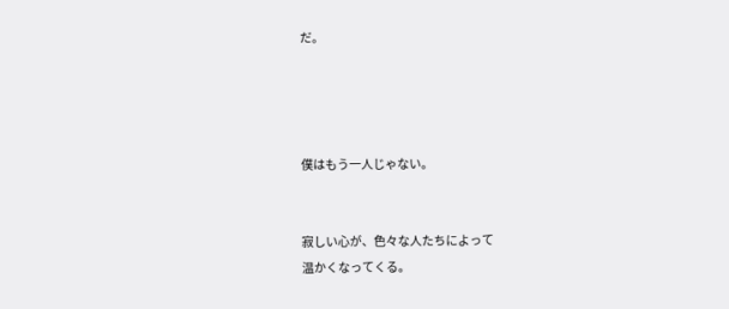だ。




僕はもう一人じゃない。


寂しい心が、色々な人たちによって
温かくなってくる。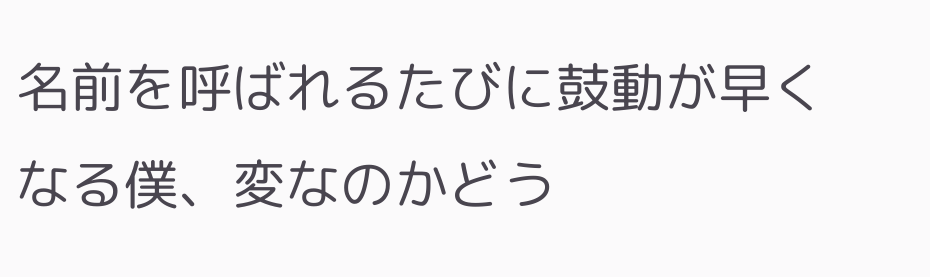名前を呼ばれるたびに鼓動が早くなる僕、変なのかどう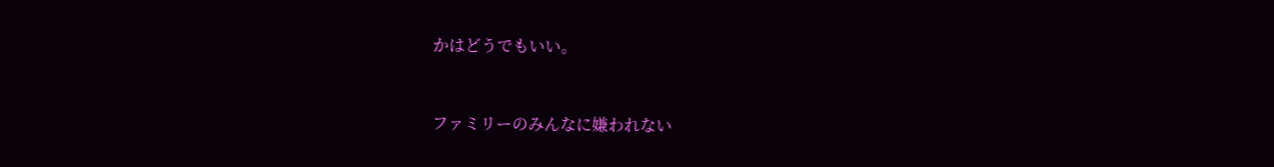かはどうでもいい。


ファミリーのみんなに嫌われない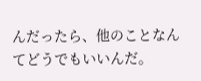んだったら、他のことなんてどうでもいいんだ。